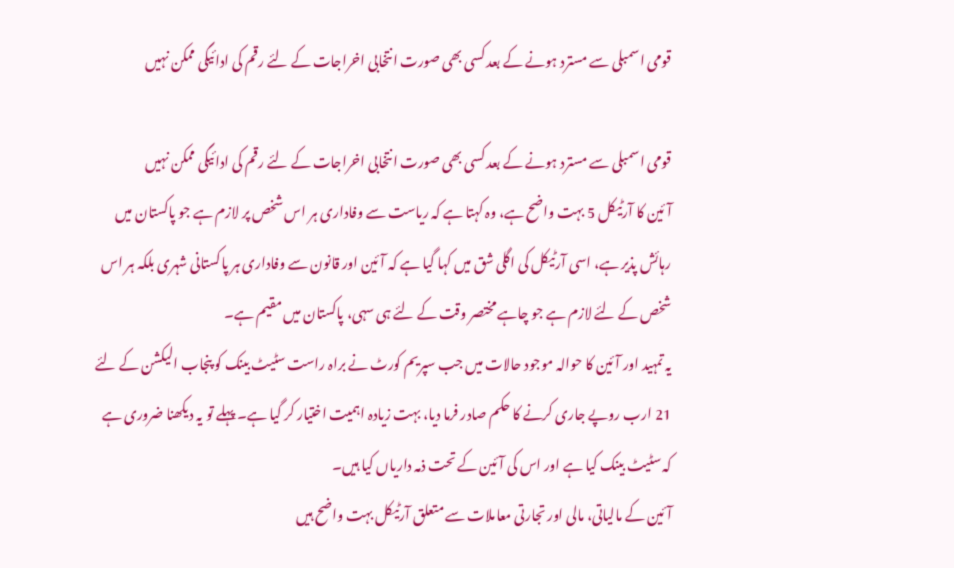قومی اسمبلی سے مسترد ہونے کے بعد کسی بھی صورت انتخابی اخراجات کے لئے رقم کی ادائیگی ممکن نہیں

قومی اسمبلی سے مسترد ہونے کے بعد کسی بھی صورت انتخابی اخراجات کے لئے رقم کی ادائیگی ممکن نہیں
آئین کا آرٹیکل 5 بہت واضح ہے، وہ کہتا ہے کہ ریاست سے وفاداری ہر اس شخص پر لازم ہے جو پاکستان میں رہائش پذیر ہے، اسی آرٹیکل کی اگلی شق میں کہا گیا ہے کہ آئین اور قانون سے وفاداری ہر پاکستانی شہری بلکہ ہر اس شخص کے لئے لازم ہے جو چاہے مختصر وقت کے لئے ہی سہی، پاکستان میں مقیم ہے۔
یہ تمہید اور آئین کا حوالہ موجود حالات میں جب سپریم کورٹ نے براہ راست سٹیٹ بینک کو پنجاب الیکشن کے لئے 21 ارب روپے جاری کرنے کا حکم صادر فرما دیا، بہت زیادہ اہمیت اختیار کر گیا ہے۔ پہلے تو یہ دیکھنا ضروری ہے کہ سٹیٹ بینک کیا ہے اور اس کی آئین کے تحت ذمہ داریاں کیا ہیں۔
آئین کے مالیاتی، مالی اور تجارتی معاملات سے متعلق آرٹیکل بہت واضح ہیں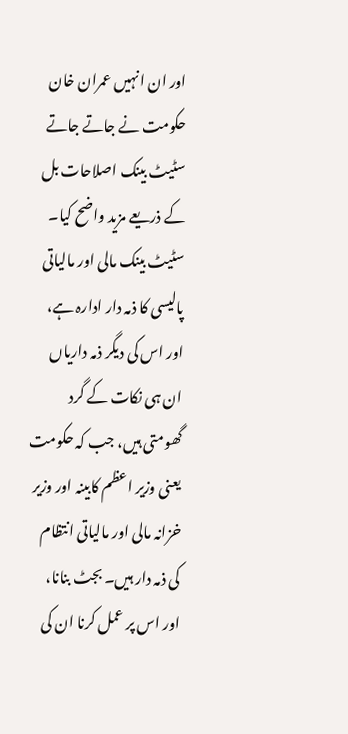اور ان انہیں عمران خان حکومت نے جاتے جاتے سٹیٹ بینک اصلاحات بل کے ذریعے مزید واضح کیا۔
سٹیٹ بینک مالی اور مالیاتی پالیسی کا ذمہ دار ادارہ ہے، اور اس کی دیگر ذمہ داریاں ان ہی نکات کے گرد گھومتی ہیں، جب کہ حکومت یعنی وزیر اعظم کابینہ اور وزیر خزانہ مالی اور مالیاتی انتظام کی ذمہ دار ہیں۔ بجٹ بنانا، اور اس پر عمل کرنا ان کی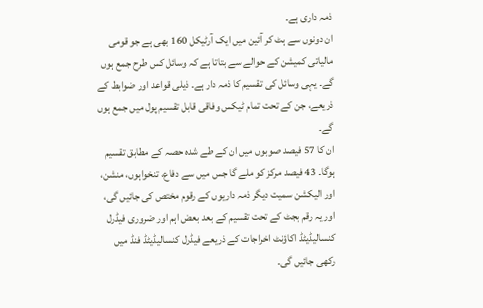ذمہ داری ہے۔
ان دونوں سے ہٹ کر آئین میں ایک آرٹیکل 160 بھی ہے جو قومی مالیاتی کمیشن کے حوالے سے بتاتا ہے کہ وسائل کس طرح جمع ہوں گے۔ یہی وسائل کی تقسیم کا ذمہ دار ہے۔ ذیلی قواعد اور ضوابط کے ذریعے، جن کے تحت تمام ٹیکس وفاقی قابل تقسیم پول میں جمع ہوں گے۔
ان کا 57 فیصد صوبوں میں ان کے طے شدہ حصہ کے مطابق تقسیم ہوگا۔ 43 فیصد مرکز کو ملے گا جس میں سے دفاع، تنخواہوں، منشن، اور الیکشن سمیت دیگر ذمہ داریوں کے رقوم مختص کی جائیں گی، اور یہ رقم بجٹ کے تحت تقسیم کے بعد بعض اہم اور ضروری فیڈرل کنسالیڈیٹڈ اکاؤنٹ اخراجات کے ذریعے فیڈرل کنسالیڈیٹڈ فنڈ میں رکھی جائیں گی۔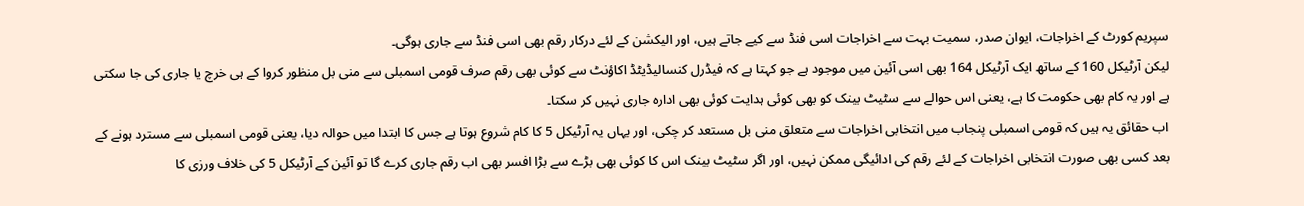سپریم کورٹ کے اخراجات، ایوان صدر، سمیت بہت سے اخراجات اسی فنڈ سے کیے جاتے ہیں، اور الیکشن کے لئے درکار رقم بھی اسی فنڈ سے جاری ہوگی۔
لیکن آرٹیکل 160 کے ساتھ ایک آرٹیکل 164 بھی اسی آئین میں موجود ہے جو کہتا ہے کہ فیڈرل کنسالیڈیٹڈ اکاؤنٹ سے کوئی بھی رقم صرف قومی اسمبلی سے منی بل منظور کروا کے ہی خرچ یا جاری کی جا سکتی ہے اور یہ کام بھی حکومت کا ہے، یعنی اس حوالے سے سٹیٹ بینک کو بھی کوئی ہدایت کوئی بھی ادارہ جاری نہیں کر سکتا۔
اب حقائق یہ ہیں کہ قومی اسمبلی پنجاب میں انتخابی اخراجات سے متعلق منی بل مستعد کر چکی، اور یہاں یہ آرٹیکل 5 کا کام شروع ہوتا ہے جس کا ابتدا میں حوالہ دیا، یعنی قومی اسمبلی سے مسترد ہونے کے بعد کسی بھی صورت انتخابی اخراجات کے لئے رقم کی ادائیگی ممکن نہیں، اور اگر سٹیٹ بینک اس کا کوئی بھی بڑے سے بڑا افسر بھی اب رقم جاری کرے گا تو آئین کے آرٹیکل 5 کی خلاف ورزی کا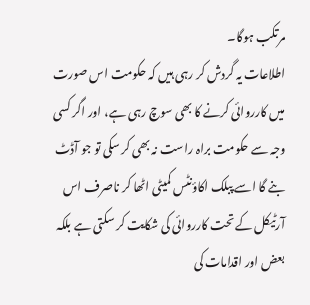مرتکب ہوگا۔
اطلاعات یہ گردش کر رہی ہیں کہ حکومت اس صورت میں کارروائی کرنے کا بھی سوچ رہی ہے، اور اگر کسی وجہ سے حکومت براہ راست نہ بھی کر سکی تو جو آڈٹ بنے گا اسے پبلک اکاؤنٹس کمیٹی اٹھا کر ناصرف اس آرٹیکل کے تحت کارروائی کی شکایت کر سکتی ہے بلکہ بعض اور اقدامات کی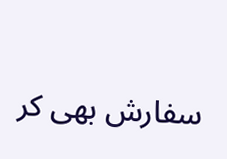سفارش بھی کر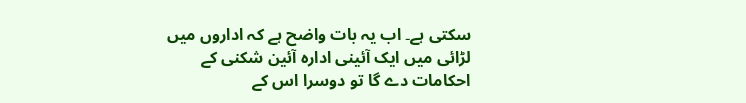سکتی ہے۔ اب یہ بات واضح ہے کہ اداروں میں لڑائی میں ایک آئینی ادارہ آئین شکنی کے احکامات دے گا تو دوسرا اس کے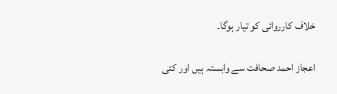خلاف کارروائی کو تیار ہوگا۔

اعجاز احمد صحافت سے وابستہ ہیں اور کئی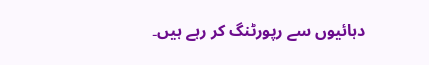دہائیوں سے رپورٹنگ کر رہے ہیں۔